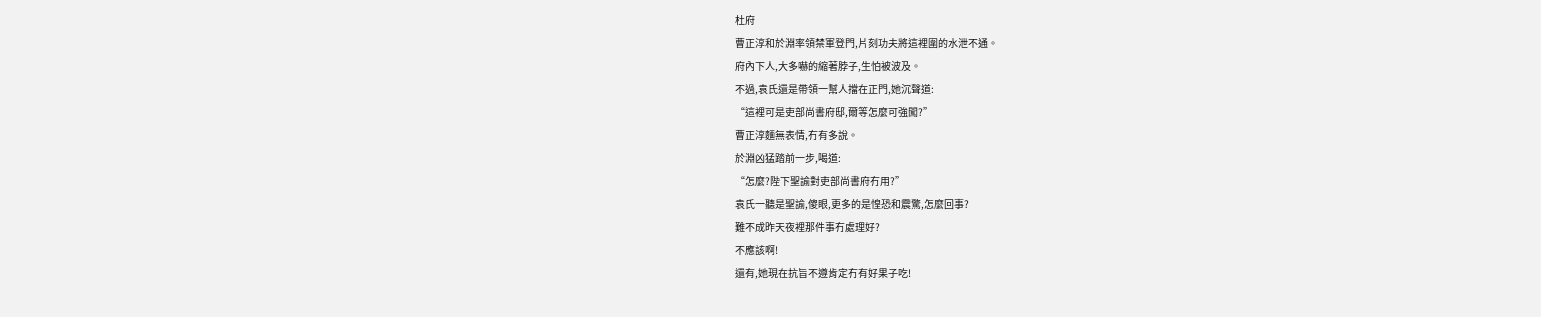杜府
曹正淳和於淵率領禁軍登門,片刻功夫將這裡圍的水泄不通。
府內下人,大多嚇的縮著脖子,生怕被波及。
不過,袁氏還是帶領一幫人擋在正門,她沉聲道:
“這裡可是吏部尚書府邸,爾等怎麼可強闖?”
曹正淳麵無表情,冇有多說。
於淵凶猛踏前一步,喝道:
“怎麼?陛下聖諭對吏部尚書府冇用?”
袁氏一聽是聖諭,傻眼,更多的是惶恐和震驚,怎麼回事?
難不成昨天夜裡那件事冇處理好?
不應該啊!
還有,她現在抗旨不遵肯定冇有好果子吃!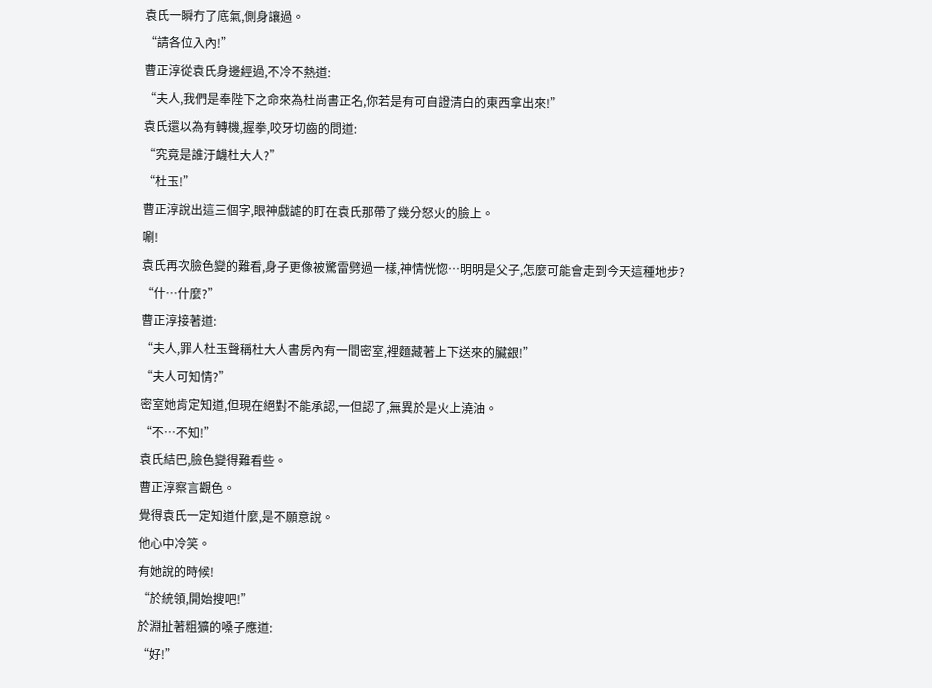袁氏一瞬冇了底氣,側身讓過。
“請各位入內!”
曹正淳從袁氏身邊經過,不冷不熱道:
“夫人,我們是奉陛下之命來為杜尚書正名,你若是有可自證清白的東西拿出來!”
袁氏還以為有轉機,握拳,咬牙切齒的問道:
“究竟是誰汙衊杜大人?”
“杜玉!”
曹正淳說出這三個字,眼神戲謔的盯在袁氏那帶了幾分怒火的臉上。
唰!
袁氏再次臉色變的難看,身子更像被驚雷劈過一樣,神情恍惚…明明是父子,怎麼可能會走到今天這種地步?
“什…什麼?”
曹正淳接著道:
“夫人,罪人杜玉聲稱杜大人書房內有一間密室,裡麵藏著上下送來的臟銀!”
“夫人可知情?”
密室她肯定知道,但現在絕對不能承認,一但認了,無異於是火上澆油。
“不…不知!”
袁氏結巴,臉色變得難看些。
曹正淳察言觀色。
覺得袁氏一定知道什麼,是不願意說。
他心中冷笑。
有她說的時候!
“於統領,開始搜吧!”
於淵扯著粗獷的嗓子應道:
“好!”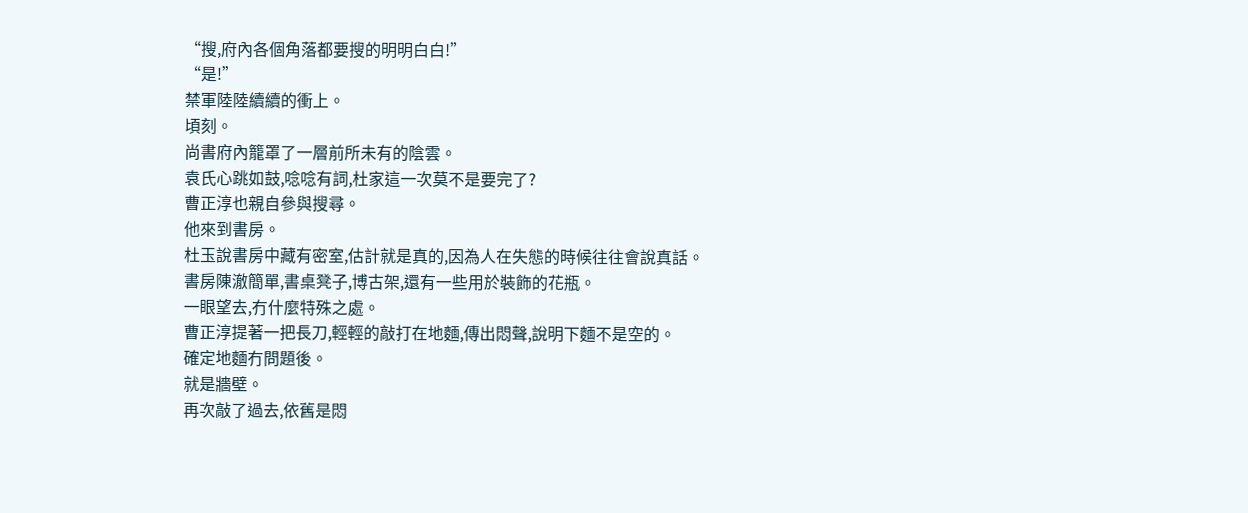“搜,府內各個角落都要搜的明明白白!”
“是!”
禁軍陸陸續續的衝上。
頃刻。
尚書府內籠罩了一層前所未有的陰雲。
袁氏心跳如鼓,唸唸有詞,杜家這一次莫不是要完了?
曹正淳也親自參與搜尋。
他來到書房。
杜玉說書房中藏有密室,估計就是真的,因為人在失態的時候往往會說真話。
書房陳澈簡單,書桌凳子,博古架,還有一些用於裝飾的花瓶。
一眼望去,冇什麼特殊之處。
曹正淳提著一把長刀,輕輕的敲打在地麵,傳出悶聲,說明下麵不是空的。
確定地麵冇問題後。
就是牆壁。
再次敲了過去,依舊是悶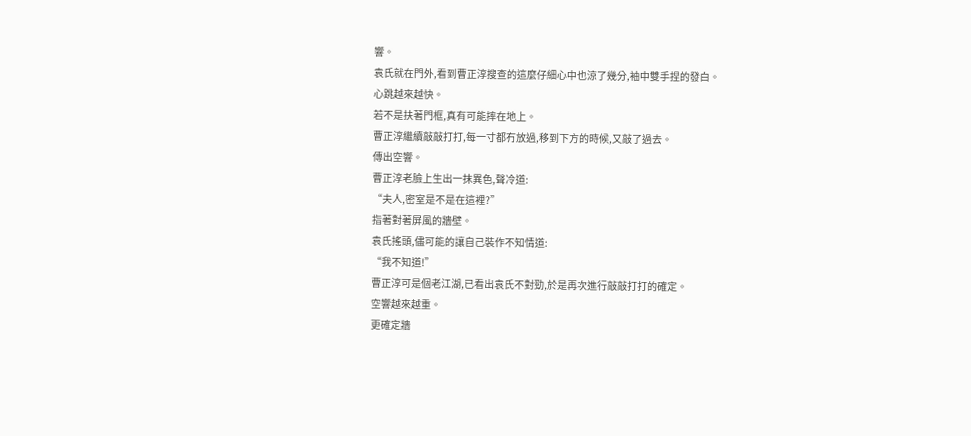響。
袁氏就在門外,看到曹正淳搜查的這麼仔細心中也涼了幾分,袖中雙手捏的發白。
心跳越來越快。
若不是扶著門框,真有可能摔在地上。
曹正淳繼續敲敲打打,每一寸都冇放過,移到下方的時候,又敲了過去。
傳出空響。
曹正淳老臉上生出一抹異色,聲冷道:
“夫人,密室是不是在這裡?”
指著對著屏風的牆壁。
袁氏搖頭,儘可能的讓自己裝作不知情道:
“我不知道!”
曹正淳可是個老江湖,已看出袁氏不對勁,於是再次進行敲敲打打的確定。
空響越來越重。
更確定牆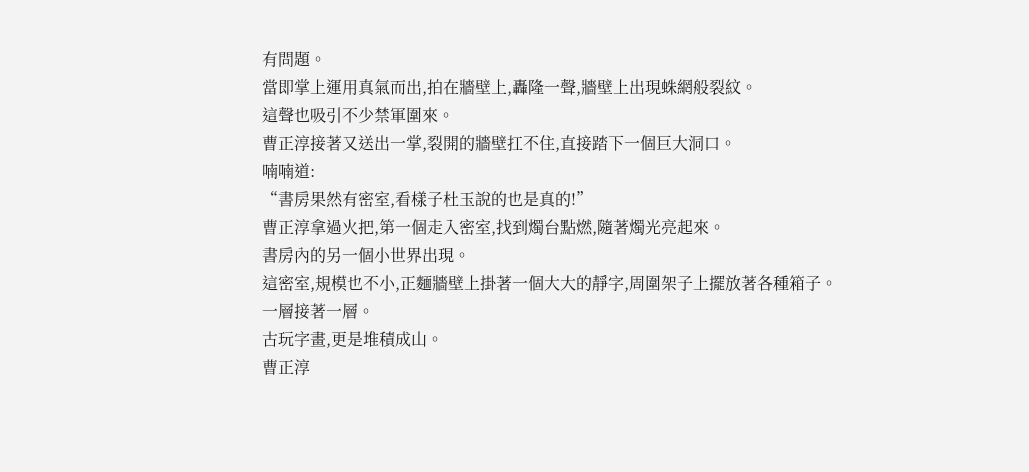有問題。
當即掌上運用真氣而出,拍在牆壁上,轟隆一聲,牆壁上出現蛛網般裂紋。
這聲也吸引不少禁軍圍來。
曹正淳接著又送出一掌,裂開的牆壁扛不住,直接踏下一個巨大洞口。
喃喃道:
“書房果然有密室,看樣子杜玉說的也是真的!”
曹正淳拿過火把,第一個走入密室,找到燭台點燃,隨著燭光亮起來。
書房內的另一個小世界出現。
這密室,規模也不小,正麵牆壁上掛著一個大大的靜字,周圍架子上擺放著各種箱子。
一層接著一層。
古玩字畫,更是堆積成山。
曹正淳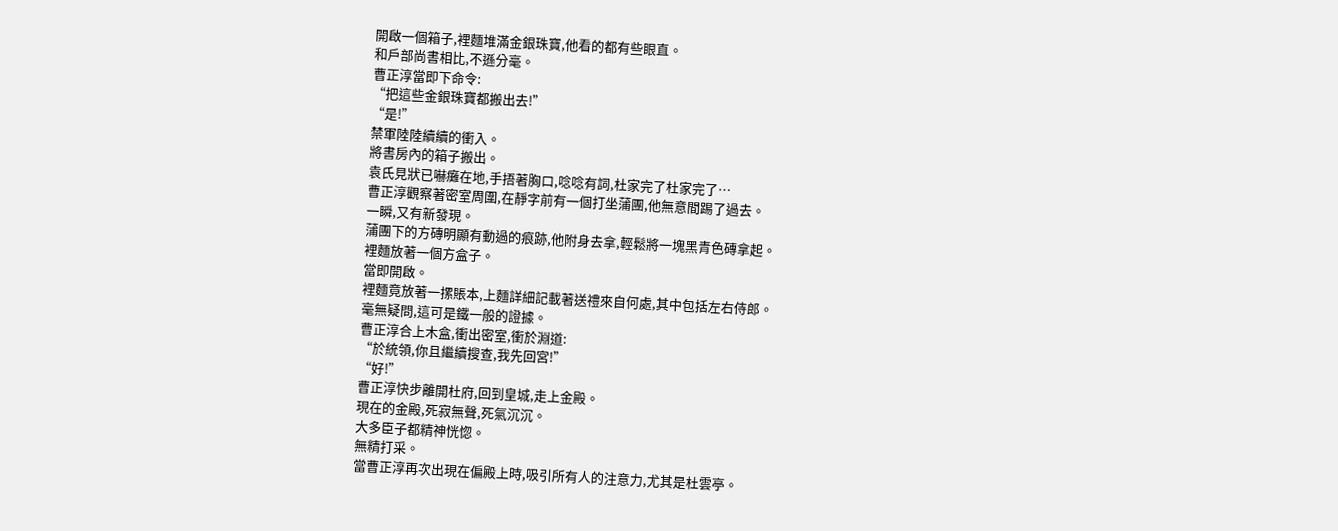開啟一個箱子,裡麵堆滿金銀珠寶,他看的都有些眼直。
和戶部尚書相比,不遜分毫。
曹正淳當即下命令:
“把這些金銀珠寶都搬出去!”
“是!”
禁軍陸陸續續的衝入。
將書房內的箱子搬出。
袁氏見狀已嚇癱在地,手捂著胸口,唸唸有詞,杜家完了杜家完了…
曹正淳觀察著密室周圍,在靜字前有一個打坐蒲團,他無意間踢了過去。
一瞬,又有新發現。
蒲團下的方磚明顯有動過的痕跡,他附身去拿,輕鬆將一塊黑青色磚拿起。
裡麵放著一個方盒子。
當即開啟。
裡麵竟放著一摞賬本,上麵詳細記載著送禮來自何處,其中包括左右侍郎。
毫無疑問,這可是鐵一般的證據。
曹正淳合上木盒,衝出密室,衝於淵道:
“於統領,你且繼續搜查,我先回宮!”
“好!”
曹正淳快步離開杜府,回到皇城,走上金殿。
現在的金殿,死寂無聲,死氣沉沉。
大多臣子都精神恍惚。
無精打采。
當曹正淳再次出現在偏殿上時,吸引所有人的注意力,尤其是杜雲亭。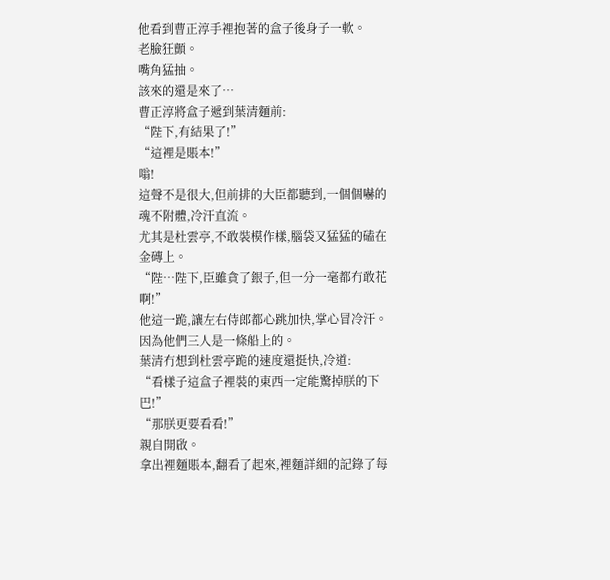他看到曹正淳手裡抱著的盒子後身子一軟。
老臉狂顫。
嘴角猛抽。
該來的還是來了…
曹正淳將盒子遞到葉清麵前:
“陛下,有結果了!”
“這裡是賬本!”
嗡!
這聲不是很大,但前排的大臣都聽到,一個個嚇的魂不附體,冷汗直流。
尤其是杜雲亭,不敢裝模作樣,腦袋又猛猛的磕在金磚上。
“陛…陛下,臣雖貪了銀子,但一分一毫都冇敢花啊!”
他這一跪,讓左右侍郎都心跳加快,掌心冒冷汗。
因為他們三人是一條船上的。
葉清冇想到杜雲亭跪的速度還挺快,冷道:
“看樣子這盒子裡裝的東西一定能驚掉朕的下巴!”
“那朕更要看看!”
親自開啟。
拿出裡麵賬本,翻看了起來,裡麵詳細的記錄了每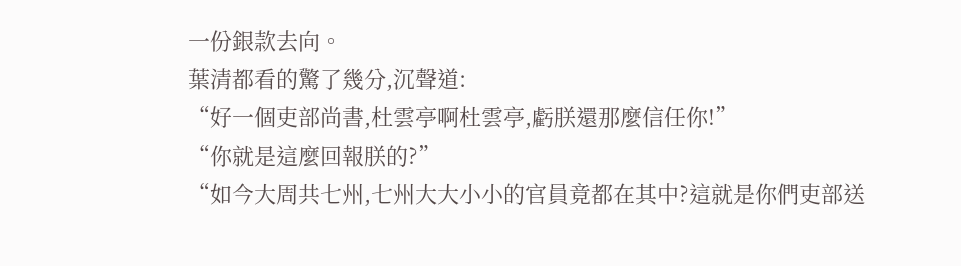一份銀款去向。
葉清都看的驚了幾分,沉聲道:
“好一個吏部尚書,杜雲亭啊杜雲亭,虧朕還那麼信任你!”
“你就是這麼回報朕的?”
“如今大周共七州,七州大大小小的官員竟都在其中?這就是你們吏部送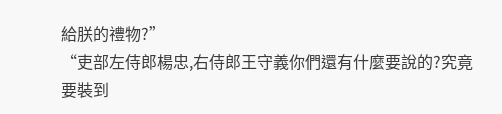給朕的禮物?”
“吏部左侍郎楊忠,右侍郎王守義你們還有什麼要說的?究竟要裝到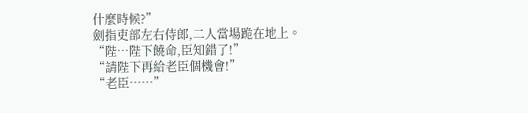什麼時候?”
劍指吏部左右侍郎,二人當場跪在地上。
“陛…陛下饒命,臣知錯了!”
“請陛下再給老臣個機會!”
“老臣……”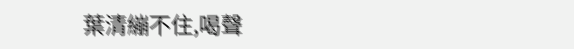葉清繃不住,喝聲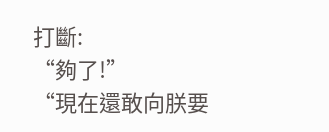打斷:
“夠了!”
“現在還敢向朕要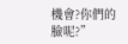機會?你們的臉呢?”